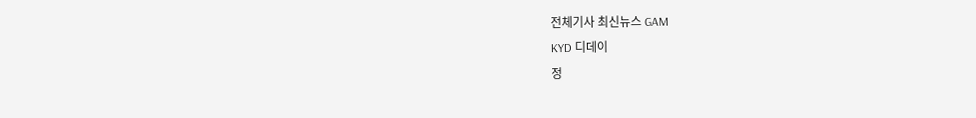전체기사 최신뉴스 GAM
KYD 디데이
정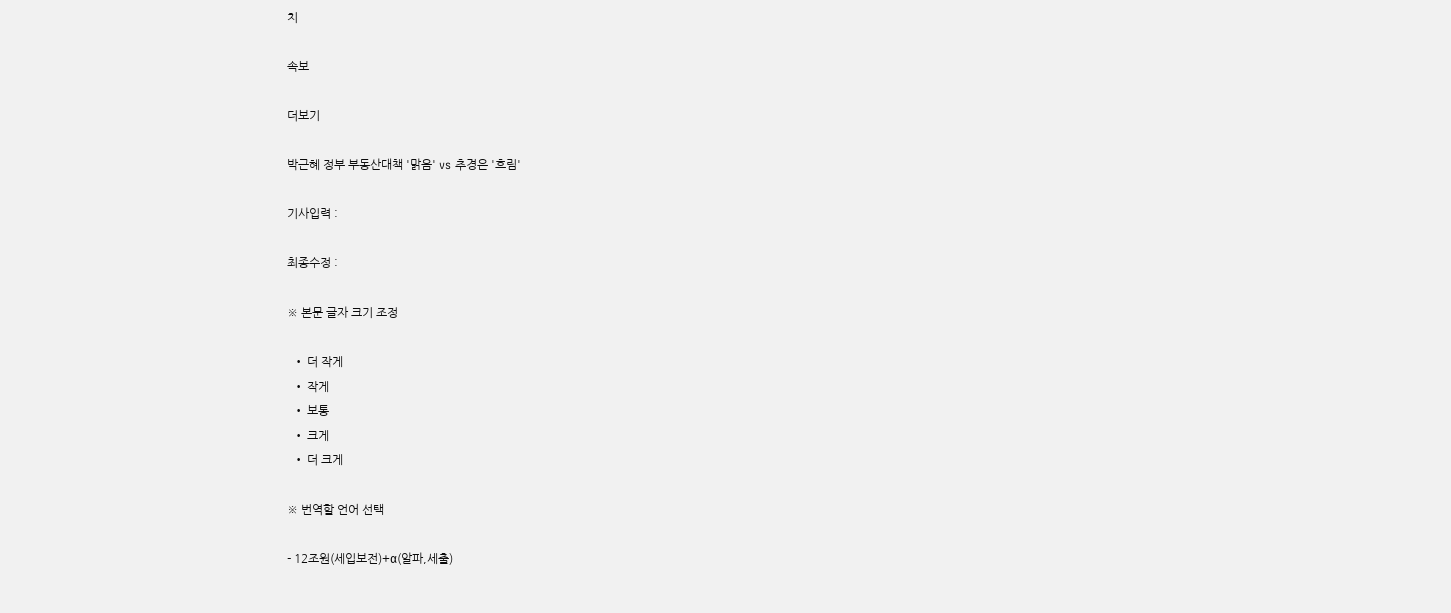치

속보

더보기

박근혜 정부 부동산대책 '맑음' vs 추경은 '흐림'

기사입력 :

최종수정 :

※ 본문 글자 크기 조정

  • 더 작게
  • 작게
  • 보통
  • 크게
  • 더 크게

※ 번역할 언어 선택

- 12조원(세입보전)+α(알파,세출)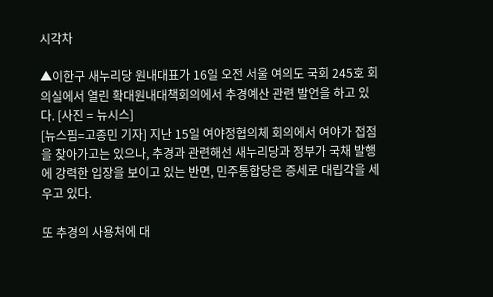시각차

▲이한구 새누리당 원내대표가 16일 오전 서울 여의도 국회 245호 회의실에서 열린 확대원내대책회의에서 추경예산 관련 발언을 하고 있다. [사진 = 뉴시스]
[뉴스핌=고종민 기자] 지난 15일 여야정협의체 회의에서 여야가 접점을 찾아가고는 있으나, 추경과 관련해선 새누리당과 정부가 국채 발행에 강력한 입장을 보이고 있는 반면, 민주통합당은 증세로 대립각을 세우고 있다.

또 추경의 사용처에 대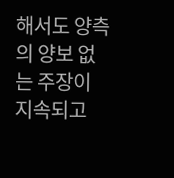해서도 양측의 양보 없는 주장이 지속되고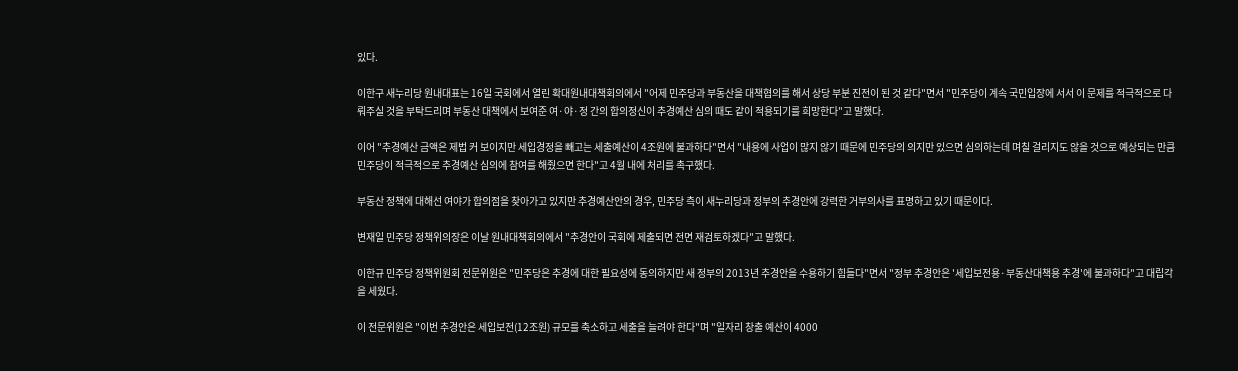있다.

이한구 새누리당 원내대표는 16일 국회에서 열린 확대원내대책회의에서 "어제 민주당과 부동산을 대책협의를 해서 상당 부분 진전이 된 것 같다"면서 "민주당이 계속 국민입장에 서서 이 문제를 적극적으로 다뤄주실 것을 부탁드리며 부동산 대책에서 보여준 여·야·정 간의 합의정신이 추경예산 심의 때도 같이 적용되기를 희망한다"고 말했다.

이어 "추경예산 금액은 제법 커 보이지만 세입경정을 빼고는 세출예산이 4조원에 불과하다"면서 "내용에 사업이 많지 않기 때문에 민주당의 의지만 있으면 심의하는데 며칠 걸리지도 않을 것으로 예상되는 만큼 민주당이 적극적으로 추경예산 심의에 참여를 해줬으면 한다"고 4월 내에 처리를 촉구했다.

부동산 정책에 대해선 여야가 합의점을 찾아가고 있지만 추경예산안의 경우, 민주당 측이 새누리당과 정부의 추경안에 강력한 거부의사를 표명하고 있기 때문이다.

변재일 민주당 정책위의장은 이날 원내대책회의에서 "추경안이 국회에 제출되면 전면 재검토하겠다"고 말했다.

이한규 민주당 정책위원회 전문위원은 "민주당은 추경에 대한 필요성에 동의하지만 새 정부의 2013년 추경안을 수용하기 힘들다"면서 "정부 추경안은 '세입보전용·부동산대책용 추경'에 불과하다"고 대립각을 세웠다.

이 전문위원은 "이번 추경안은 세입보전(12조원) 규모를 축소하고 세출을 늘려야 한다"며 "일자리 창출 예산이 4000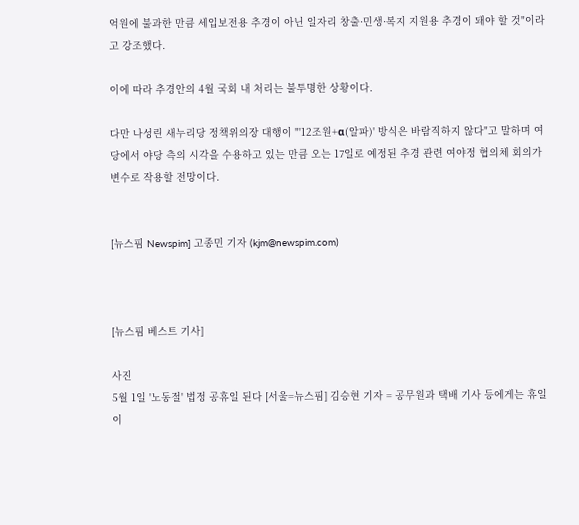억원에 불과한 만큼 세입보전용 추경이 아닌 일자리 창출·민생·복지 지원용 추경이 돼야 할 것"이라고 강조했다.

이에 따라 추경안의 4월 국회 내 처리는 불투명한 상황이다.

다만 나성린 새누리당 정책위의장 대행이 "'12조원+α(알파)' 방식은 바람직하지 않다"고 말하며 여당에서 야당 측의 시각을 수용하고 있는 만큼 오는 17일로 예정된 추경 관련 여야정 협의체 회의가 변수로 작용할 전망이다.


[뉴스핌 Newspim] 고종민 기자 (kjm@newspim.com)



[뉴스핌 베스트 기사]

사진
5월 1일 '노동절' 법정 공휴일 된다 [서울=뉴스핌] 김승현 기자 = 공무원과 택배 기사 등에게는 휴일이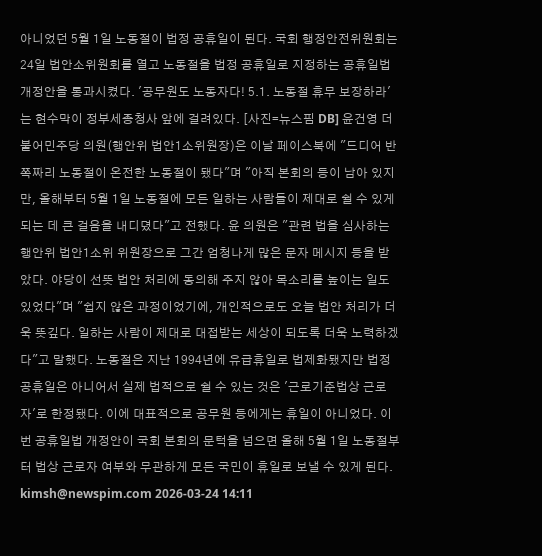아니었던 5월 1일 노동절이 법정 공휴일이 된다. 국회 행정안전위원회는 24일 법안소위원회를 열고 노동절을 법정 공휴일로 지정하는 공휴일법 개정안을 통과시켰다. '공무원도 노동자다! 5.1. 노동절 휴무 보장하라'는 현수막이 정부세종청사 앞에 걸려있다. [사진=뉴스핌 DB] 윤건영 더불어민주당 의원(행안위 법안1소위원장)은 이날 페이스북에 "드디어 반쪽짜리 노동절이 온전한 노동절이 됐다"며 "아직 본회의 등이 남아 있지만, 올해부터 5월 1일 노동절에 모든 일하는 사람들이 제대로 쉴 수 있게 되는 데 큰 걸음을 내디뎠다"고 전했다. 윤 의원은 "관련 법을 심사하는 행안위 법안1소위 위원장으로 그간 엄청나게 많은 문자 메시지 등을 받았다. 야당이 선뜻 법안 처리에 동의해 주지 않아 목소리를 높이는 일도 있었다"며 "쉽지 않은 과정이었기에, 개인적으로도 오늘 법안 처리가 더욱 뜻깊다. 일하는 사람이 제대로 대접받는 세상이 되도록 더욱 노력하겠다"고 말했다. 노동절은 지난 1994년에 유급휴일로 법제화됐지만 법정 공휴일은 아니어서 실제 법적으로 쉴 수 있는 것은 '근로기준법상 근로자'로 한정됐다. 이에 대표적으로 공무원 등에게는 휴일이 아니었다. 이번 공휴일법 개정안이 국회 본회의 문턱을 넘으면 올해 5월 1일 노동절부터 법상 근로자 여부와 무관하게 모든 국민이 휴일로 보낼 수 있게 된다. kimsh@newspim.com 2026-03-24 14:11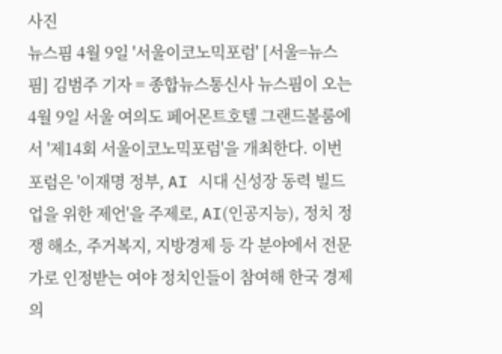사진
뉴스핌 4월 9일 '서울이코노믹포럼' [서울=뉴스핌] 김범주 기자 = 종합뉴스통신사 뉴스핌이 오는 4월 9일 서울 여의도 페어몬트호텔 그랜드볼룸에서 '제14회 서울이코노믹포럼'을 개최한다. 이번 포럼은 '이재명 정부, AI 시대 신성장 동력 빌드업을 위한 제언'을 주제로, AI(인공지능), 정치 정쟁 해소, 주거복지, 지방경제 등 각 분야에서 전문가로 인정받는 여야 정치인들이 참여해 한국 경제의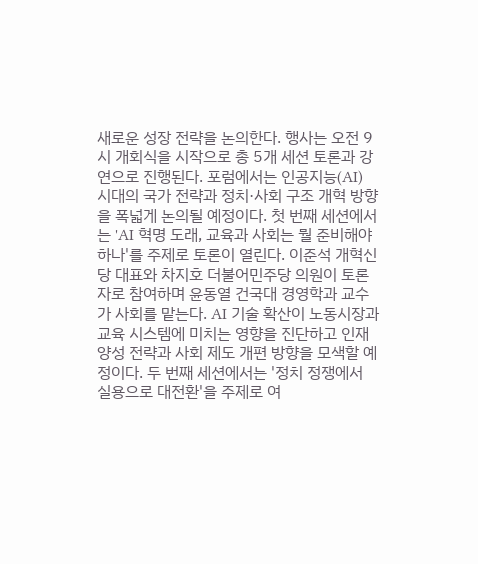새로운 성장 전략을 논의한다. 행사는 오전 9시 개회식을 시작으로 총 5개 세션 토론과 강연으로 진행된다. 포럼에서는 인공지능(AI) 시대의 국가 전략과 정치·사회 구조 개혁 방향을 폭넓게 논의될 예정이다. 첫 번째 세션에서는 'AI 혁명 도래, 교육과 사회는 뭘 준비해야 하나'를 주제로 토론이 열린다. 이준석 개혁신당 대표와 차지호 더불어민주당 의원이 토론자로 참여하며 윤동열 건국대 경영학과 교수가 사회를 맡는다. AI 기술 확산이 노동시장과 교육 시스템에 미치는 영향을 진단하고 인재 양성 전략과 사회 제도 개편 방향을 모색할 예정이다. 두 번째 세션에서는 '정치 정쟁에서 실용으로 대전환'을 주제로 여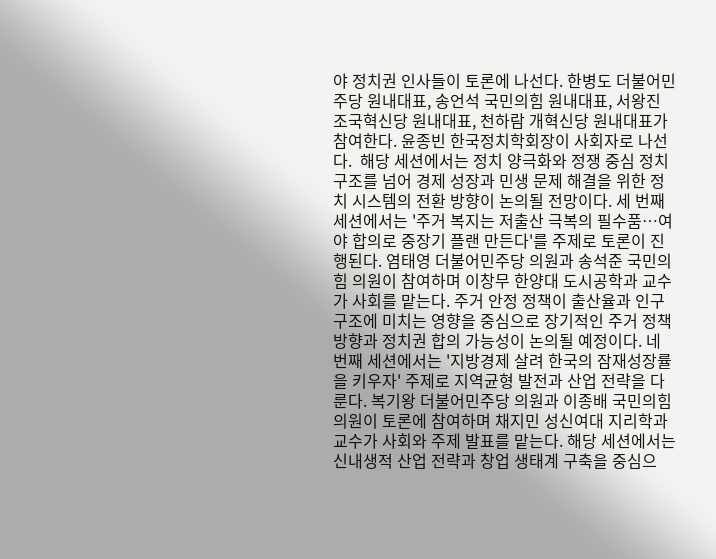야 정치권 인사들이 토론에 나선다. 한병도 더불어민주당 원내대표, 송언석 국민의힘 원내대표, 서왕진 조국혁신당 원내대표, 천하람 개혁신당 원내대표가 참여한다. 윤종빈 한국정치학회장이 사회자로 나선다.  해당 세션에서는 정치 양극화와 정쟁 중심 정치 구조를 넘어 경제 성장과 민생 문제 해결을 위한 정치 시스템의 전환 방향이 논의될 전망이다. 세 번째 세션에서는 '주거 복지는 저출산 극복의 필수품…여야 합의로 중장기 플랜 만든다'를 주제로 토론이 진행된다. 염태영 더불어민주당 의원과 송석준 국민의힘 의원이 참여하며 이창무 한양대 도시공학과 교수가 사회를 맡는다. 주거 안정 정책이 출산율과 인구 구조에 미치는 영향을 중심으로 장기적인 주거 정책 방향과 정치권 합의 가능성이 논의될 예정이다. 네 번째 세션에서는 '지방경제 살려 한국의 잠재성장률을 키우자' 주제로 지역균형 발전과 산업 전략을 다룬다. 복기왕 더불어민주당 의원과 이종배 국민의힘 의원이 토론에 참여하며 채지민 성신여대 지리학과 교수가 사회와 주제 발표를 맡는다. 해당 세션에서는 신내생적 산업 전략과 창업 생태계 구축을 중심으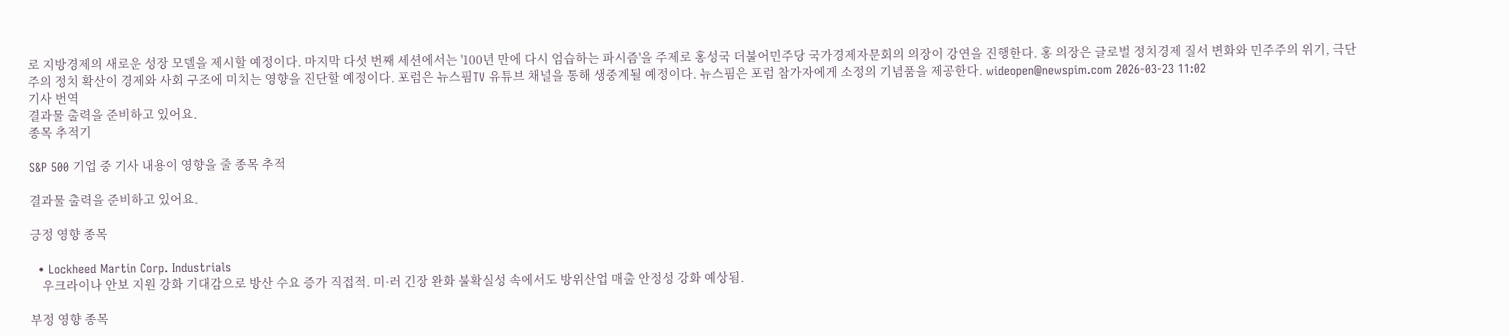로 지방경제의 새로운 성장 모델을 제시할 예정이다. 마지막 다섯 번째 세션에서는 '100년 만에 다시 엄습하는 파시즘'을 주제로 홍성국 더불어민주당 국가경제자문회의 의장이 강연을 진행한다. 홍 의장은 글로벌 정치경제 질서 변화와 민주주의 위기, 극단주의 정치 확산이 경제와 사회 구조에 미치는 영향을 진단할 예정이다. 포럼은 뉴스핌TV 유튜브 채널을 통해 생중계될 예정이다. 뉴스핌은 포럼 참가자에게 소정의 기념품을 제공한다. wideopen@newspim.com 2026-03-23 11:02
기사 번역
결과물 출력을 준비하고 있어요.
종목 추적기

S&P 500 기업 중 기사 내용이 영향을 줄 종목 추적

결과물 출력을 준비하고 있어요.

긍정 영향 종목

  • Lockheed Martin Corp. Industrials
    우크라이나 안보 지원 강화 기대감으로 방산 수요 증가 직접적. 미·러 긴장 완화 불확실성 속에서도 방위산업 매출 안정성 강화 예상됨.

부정 영향 종목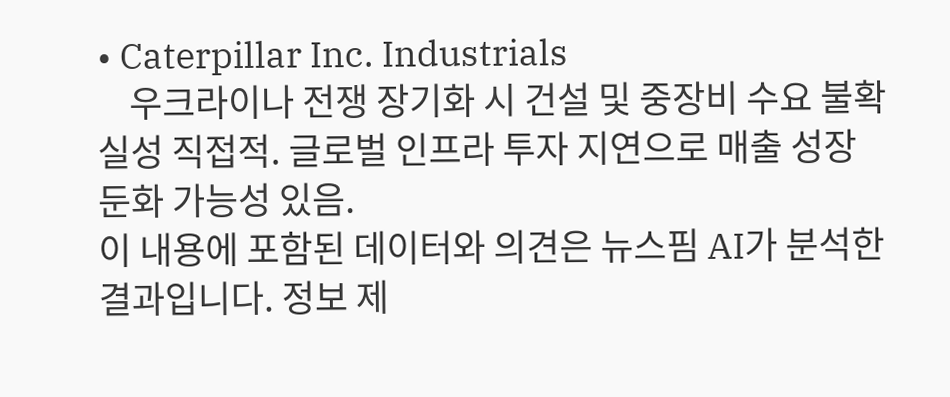• Caterpillar Inc. Industrials
    우크라이나 전쟁 장기화 시 건설 및 중장비 수요 불확실성 직접적. 글로벌 인프라 투자 지연으로 매출 성장 둔화 가능성 있음.
이 내용에 포함된 데이터와 의견은 뉴스핌 AI가 분석한 결과입니다. 정보 제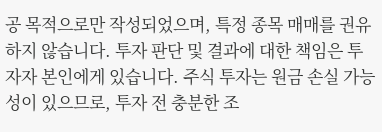공 목적으로만 작성되었으며, 특정 종목 매매를 권유하지 않습니다. 투자 판단 및 결과에 대한 책임은 투자자 본인에게 있습니다. 주식 투자는 원금 손실 가능성이 있으므로, 투자 전 충분한 조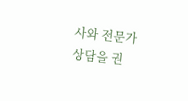사와 전문가 상담을 권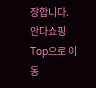장합니다.
안다쇼핑
Top으로 이동